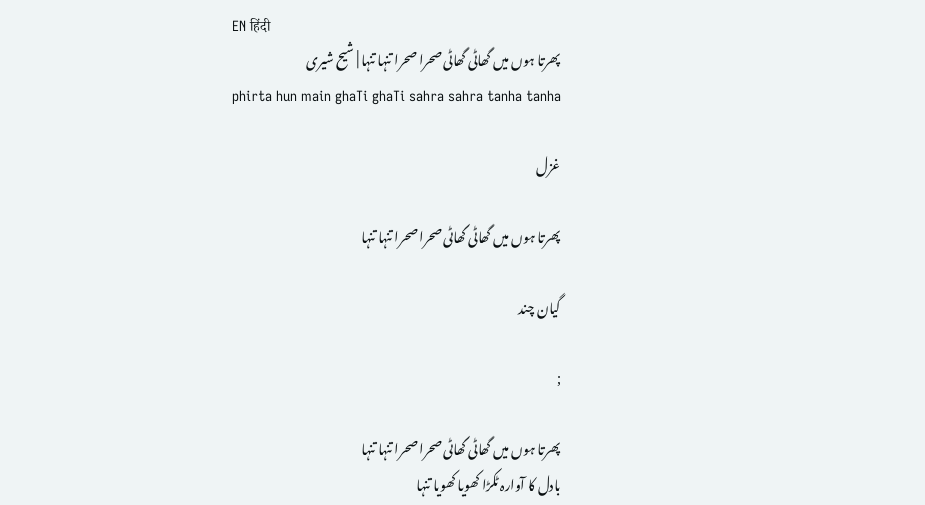EN हिंदी
پھرتا ہوں میں گھاٹی گھاٹی صحرا صحرا تنہا تنہا | شیح شیری
phirta hun main ghaTi ghaTi sahra sahra tanha tanha

غزل

پھرتا ہوں میں گھاٹی گھاٹی صحرا صحرا تنہا تنہا

گیان چند

;

پھرتا ہوں میں گھاٹی گھاٹی صحرا صحرا تنہا تنہا
بادل کا آوارہ ٹکڑا کھویا کھویا تنہا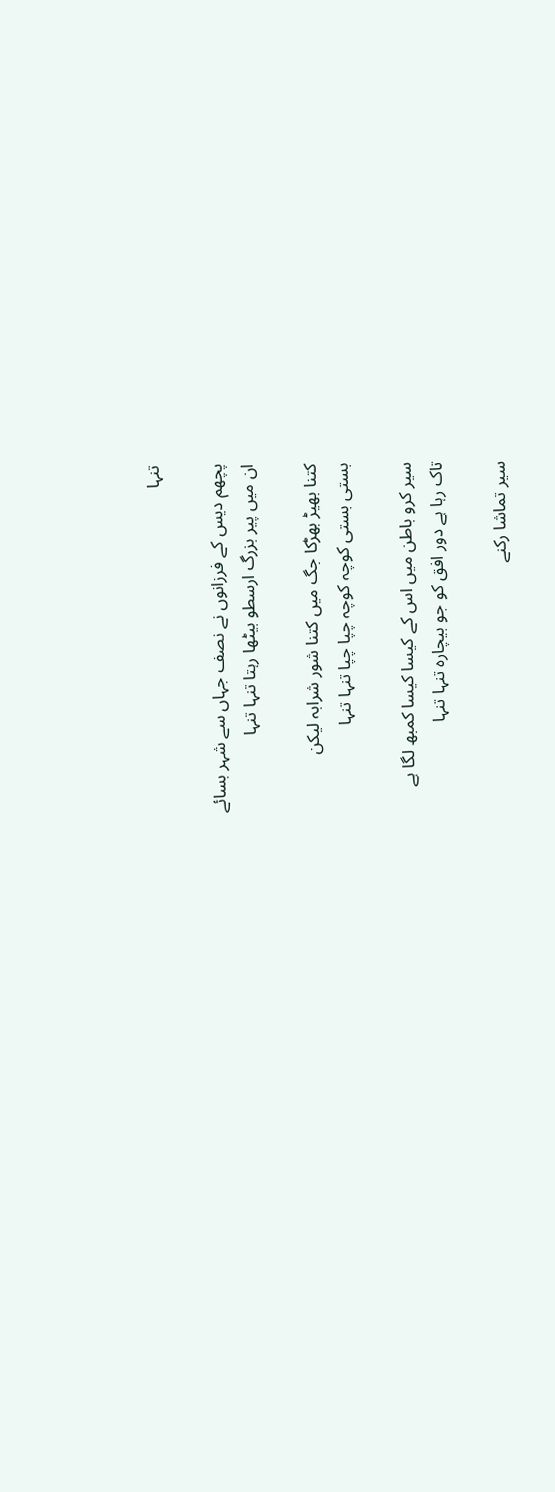تنہا

پچھم دیس کے فرزانوں نے نصف جہاں سے شہر بسائے
ان میں پیر بزرگ ارسطو بیٹھا رہتا تنہا تنہا

کتنا بھیڑ بھڑکا جگ میں کتنا شور شرابہ لیکن
بستی بستی کوچہ کوچہ چپا چپا تنہا تنہا

سیر کرو باطن میں اس کے کیسا کیسا کمبھ لگا ہے
تاک رہا ہے دور افق کو جو بیچارہ تنہا تنہا

سیر تماشا رکنے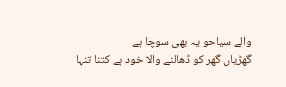والے سیاحو یہ بھی سوچا ہے
گھڑیاں گھر کو ڈھالنے والا خود ہے کتنا تنہا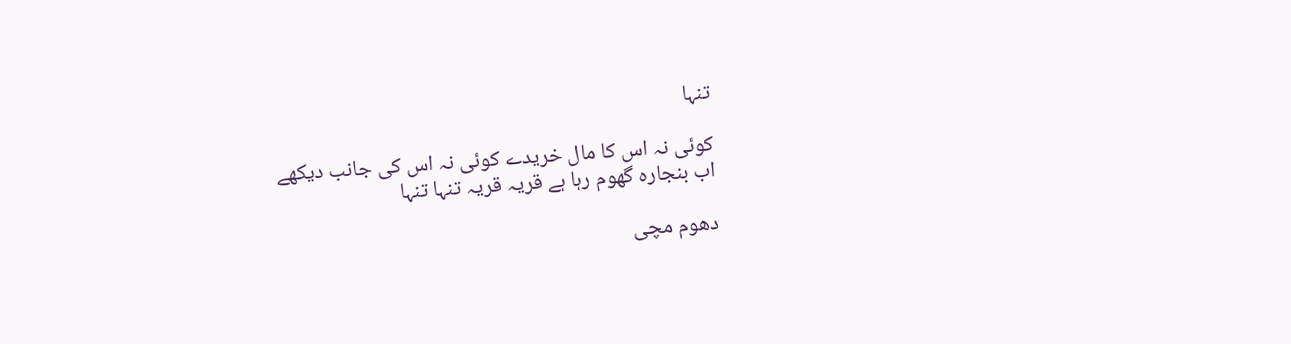تنہا

کوئی نہ اس کا مال خریدے کوئی نہ اس کی جانب دیکھے
اب بنجارہ گھوم رہا ہے قریہ قریہ تنہا تنہا

دھوم مچی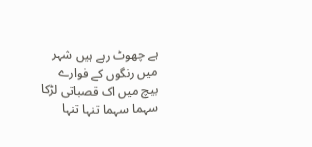ہے چھوٹ رہے ہیں شہر میں رنگوں کے فوارے
بیچ میں اک قصباتی لڑکا سہما سہما تنہا تنہا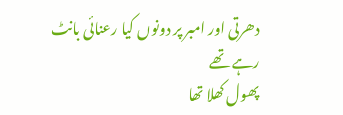دھرتی اور امبر پر دونوں کیا رعنائی بانٹ رہے تھے
پھول کھلا تھا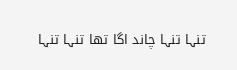تنہا تنہا چاند اگا تھا تنہا تنہا